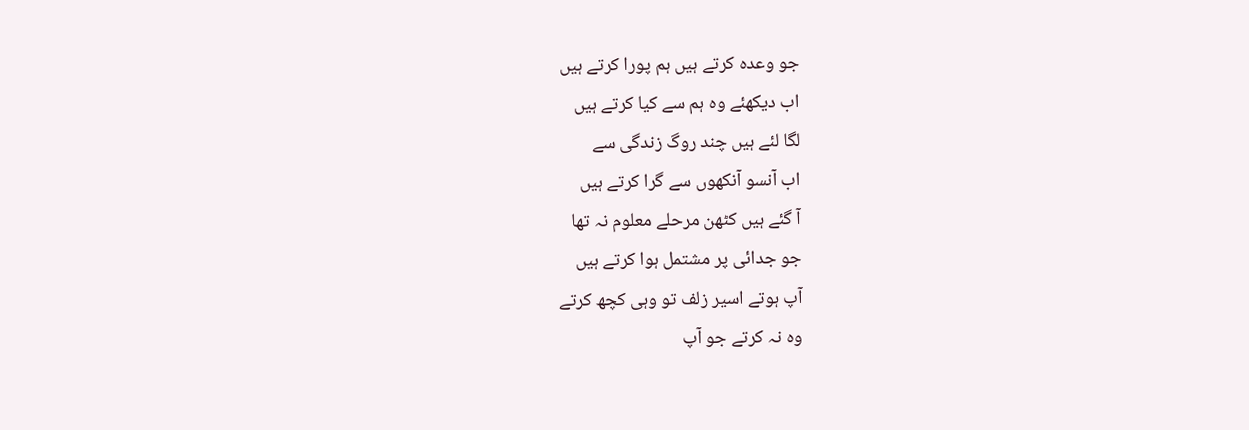جو وعدہ کرتے ہیں ہم پورا کرتے ہیں
اب دیکھئے وہ ہم سے کیا کرتے ہیں
لگا لئے ہیں چند روگ زندگی سے
اب آنسو آنکھوں سے گرا کرتے ہیں
آ گئے ہیں کٹھن مرحلے معلوم نہ تھا
جو جدائی پر مشتمل ہوا کرتے ہیں
آپ ہوتے اسیر زلف تو وہی کچھ کرتے
وہ نہ کرتے جو آپ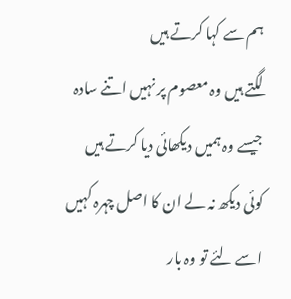ہم سے کہا کرتے ہیں
لگتے ہیں وہ معصوم پر نہیں اتنے سادہ
جیسے وہ ہمیں دیکھائی دیا کرتے ہیں
کوئی دیکھ نہ لے ان کا اصل چہرہ کہیں
اسے لئے تو وہ بار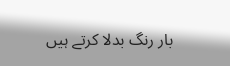بار رنگ بدلا کرتے ہیں